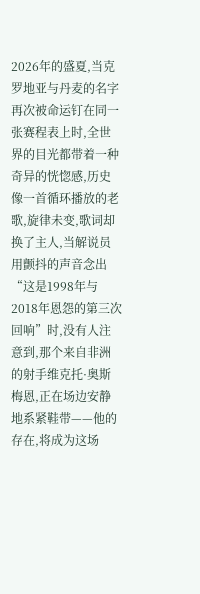2026年的盛夏,当克罗地亚与丹麦的名字再次被命运钉在同一张赛程表上时,全世界的目光都带着一种奇异的恍惚感,历史像一首循环播放的老歌,旋律未变,歌词却换了主人,当解说员用颤抖的声音念出“这是1998年与2018年恩怨的第三次回响”时,没有人注意到,那个来自非洲的射手维克托·奥斯梅恩,正在场边安静地系紧鞋带——他的存在,将成为这场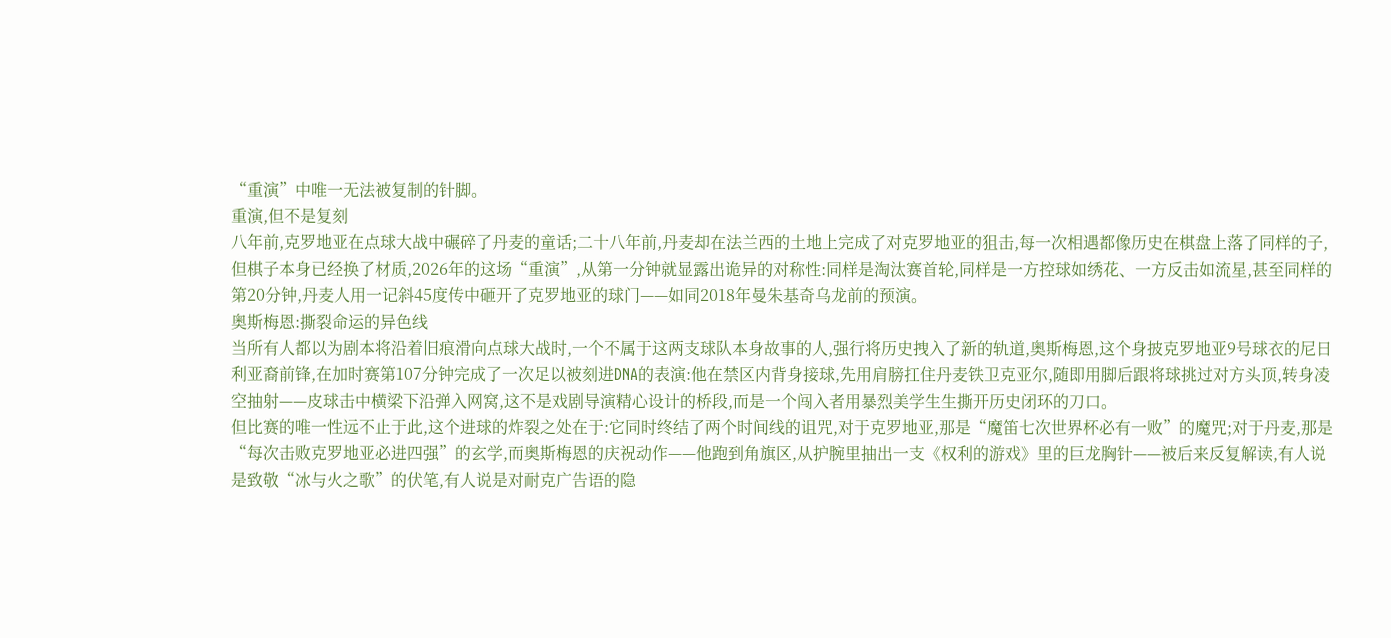“重演”中唯一无法被复制的针脚。
重演,但不是复刻
八年前,克罗地亚在点球大战中碾碎了丹麦的童话;二十八年前,丹麦却在法兰西的土地上完成了对克罗地亚的狙击,每一次相遇都像历史在棋盘上落了同样的子,但棋子本身已经换了材质,2026年的这场“重演”,从第一分钟就显露出诡异的对称性:同样是淘汰赛首轮,同样是一方控球如绣花、一方反击如流星,甚至同样的第20分钟,丹麦人用一记斜45度传中砸开了克罗地亚的球门——如同2018年曼朱基奇乌龙前的预演。
奥斯梅恩:撕裂命运的异色线
当所有人都以为剧本将沿着旧痕滑向点球大战时,一个不属于这两支球队本身故事的人,强行将历史拽入了新的轨道,奥斯梅恩,这个身披克罗地亚9号球衣的尼日利亚裔前锋,在加时赛第107分钟完成了一次足以被刻进DNA的表演:他在禁区内背身接球,先用肩膀扛住丹麦铁卫克亚尔,随即用脚后跟将球挑过对方头顶,转身凌空抽射——皮球击中横梁下沿弹入网窝,这不是戏剧导演精心设计的桥段,而是一个闯入者用暴烈美学生生撕开历史闭环的刀口。
但比赛的唯一性远不止于此,这个进球的炸裂之处在于:它同时终结了两个时间线的诅咒,对于克罗地亚,那是“魔笛七次世界杯必有一败”的魔咒;对于丹麦,那是“每次击败克罗地亚必进四强”的玄学,而奥斯梅恩的庆祝动作——他跑到角旗区,从护腕里抽出一支《权利的游戏》里的巨龙胸针——被后来反复解读,有人说是致敬“冰与火之歌”的伏笔,有人说是对耐克广告语的隐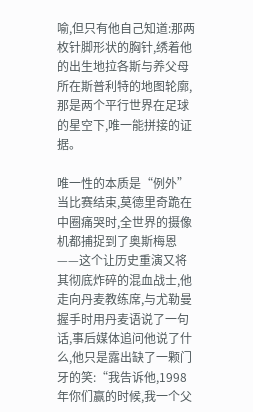喻,但只有他自己知道:那两枚针脚形状的胸针,绣着他的出生地拉各斯与养父母所在斯普利特的地图轮廓,那是两个平行世界在足球的星空下,唯一能拼接的证据。

唯一性的本质是“例外”
当比赛结束,莫德里奇跪在中圈痛哭时,全世界的摄像机都捕捉到了奥斯梅恩——这个让历史重演又将其彻底炸碎的混血战士,他走向丹麦教练席,与尤勒曼握手时用丹麦语说了一句话,事后媒体追问他说了什么,他只是露出缺了一颗门牙的笑:“我告诉他,1998年你们赢的时候,我一个父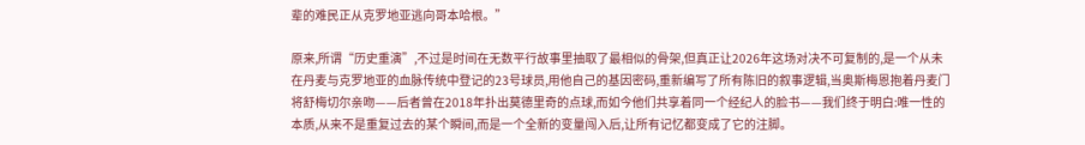辈的难民正从克罗地亚逃向哥本哈根。”

原来,所谓“历史重演”,不过是时间在无数平行故事里抽取了最相似的骨架,但真正让2026年这场对决不可复制的,是一个从未在丹麦与克罗地亚的血脉传统中登记的23号球员,用他自己的基因密码,重新编写了所有陈旧的叙事逻辑,当奥斯梅恩抱着丹麦门将舒梅切尔亲吻——后者曾在2018年扑出莫德里奇的点球,而如今他们共享着同一个经纪人的脸书——我们终于明白:唯一性的本质,从来不是重复过去的某个瞬间,而是一个全新的变量闯入后,让所有记忆都变成了它的注脚。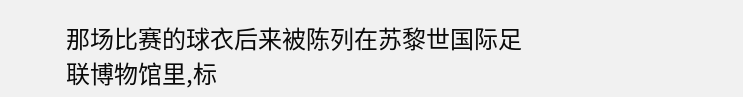那场比赛的球衣后来被陈列在苏黎世国际足联博物馆里,标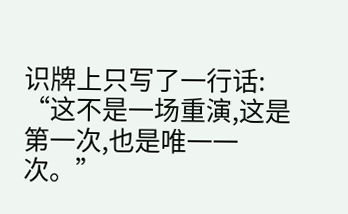识牌上只写了一行话:
“这不是一场重演,这是第一次,也是唯一一次。”